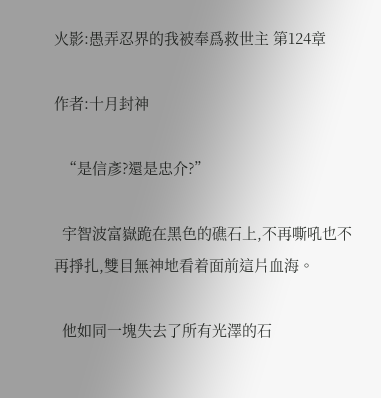火影:愚弄忍界的我被奉爲救世主 第124章

作者:十月封神

  “是信彥?還是忠介?”

  宇智波富嶽跪在黑色的礁石上,不再嘶吼也不再掙扎,雙目無神地看着面前這片血海。

  他如同一塊失去了所有光澤的石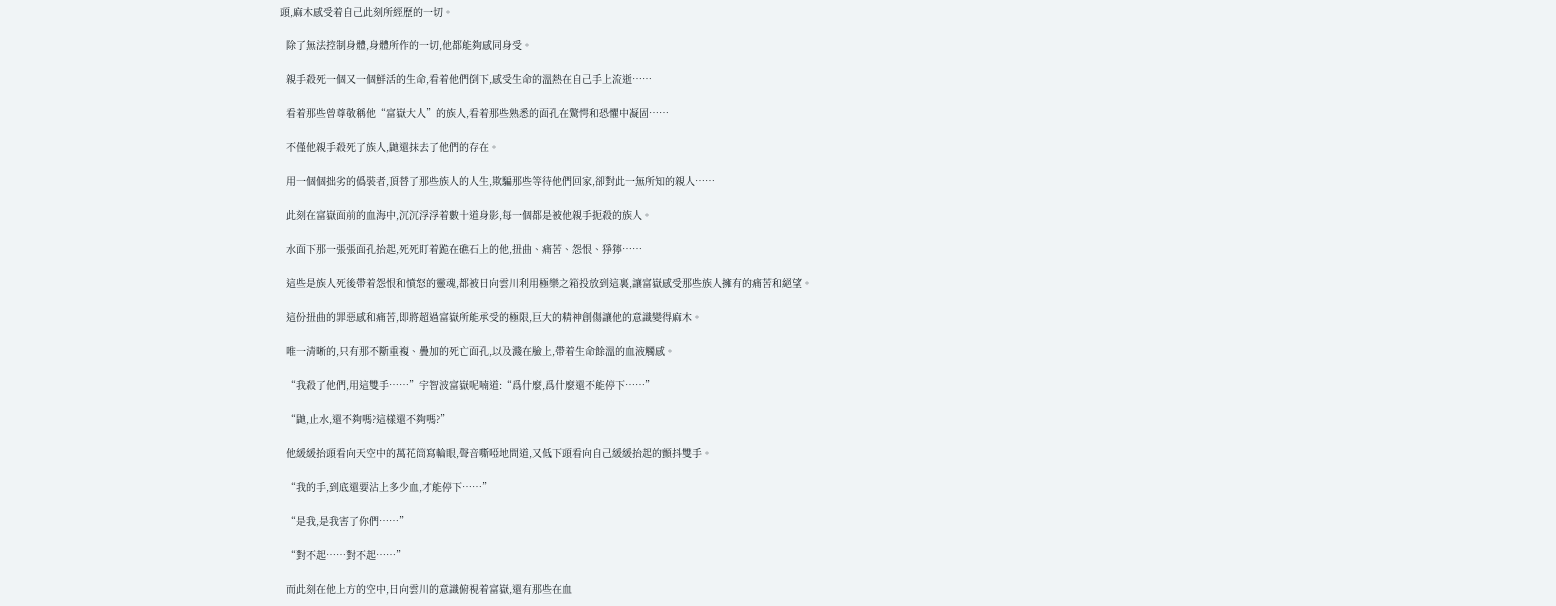頭,麻木感受着自己此刻所經歷的一切。

  除了無法控制身體,身體所作的一切,他都能夠感同身受。

  親手殺死一個又一個鮮活的生命,看着他們倒下,感受生命的溫熱在自己手上流逝……

  看着那些曾尊敬稱他“富嶽大人”的族人,看着那些熟悉的面孔在驚愕和恐懼中凝固……

  不僅他親手殺死了族人,鼬還抹去了他們的存在。

  用一個個拙劣的僞裝者,頂替了那些族人的人生,欺騙那些等待他們回家,卻對此一無所知的親人……

  此刻在富嶽面前的血海中,沉沉浮浮着數十道身影,每一個都是被他親手扼殺的族人。

  水面下那一張張面孔抬起,死死盯着跪在礁石上的他,扭曲、痛苦、怨恨、猙獰……

  這些是族人死後帶着怨恨和憤怒的靈魂,都被日向雲川利用極樂之箱投放到這裏,讓富嶽感受那些族人擁有的痛苦和絕望。

  這份扭曲的罪惡感和痛苦,即將超過富嶽所能承受的極限,巨大的精神創傷讓他的意識變得麻木。

  唯一清晰的,只有那不斷重複、疊加的死亡面孔,以及濺在臉上,帶着生命餘溫的血液觸感。

  “我殺了他們,用這雙手……”宇智波富嶽呢喃道:“爲什麼,爲什麼還不能停下……”

  “鼬,止水,還不夠嗎?這樣還不夠嗎?”

  他緩緩抬頭看向天空中的萬花筒寫輪眼,聲音嘶啞地問道,又低下頭看向自己緩緩抬起的顫抖雙手。

  “我的手,到底還要沾上多少血,才能停下……”

  “是我,是我害了你們……”

  “對不起……對不起……”

  而此刻在他上方的空中,日向雲川的意識俯視着富嶽,還有那些在血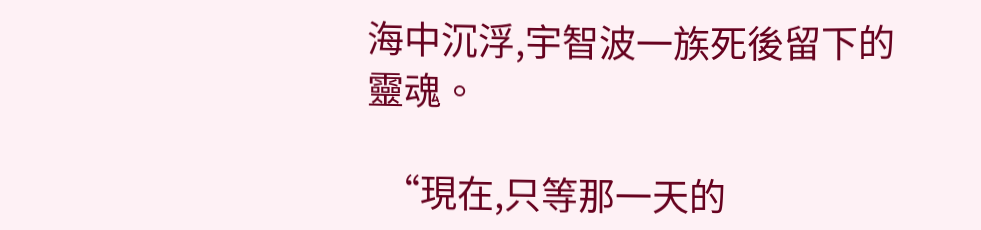海中沉浮,宇智波一族死後留下的靈魂。

  “現在,只等那一天的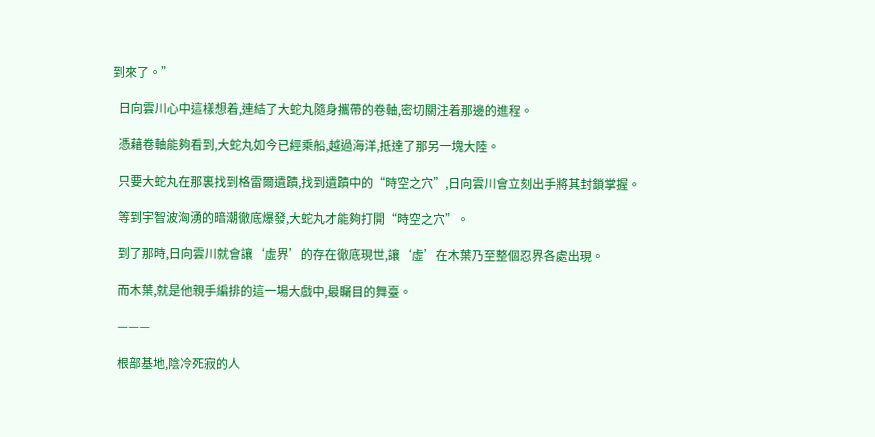到來了。”

  日向雲川心中這樣想着,連結了大蛇丸隨身攜帶的卷軸,密切關注着那邊的進程。

  憑藉卷軸能夠看到,大蛇丸如今已經乘船,越過海洋,抵達了那另一塊大陸。

  只要大蛇丸在那裏找到格雷爾遺蹟,找到遺蹟中的“時空之穴”,日向雲川會立刻出手將其封鎖掌握。

  等到宇智波洶湧的暗潮徹底爆發,大蛇丸才能夠打開“時空之穴”。

  到了那時,日向雲川就會讓‘虛界’的存在徹底現世,讓‘虛’在木葉乃至整個忍界各處出現。

  而木葉,就是他親手編排的這一場大戲中,最矚目的舞臺。

  ———

  根部基地,陰冷死寂的人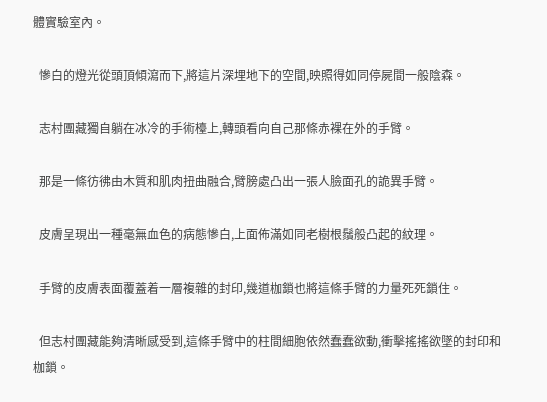體實驗室內。

  慘白的燈光從頭頂傾瀉而下,將這片深埋地下的空間,映照得如同停屍間一般陰森。

  志村團藏獨自躺在冰冷的手術檯上,轉頭看向自己那條赤裸在外的手臂。

  那是一條彷彿由木質和肌肉扭曲融合,臂膀處凸出一張人臉面孔的詭異手臂。

  皮膚呈現出一種毫無血色的病態慘白,上面佈滿如同老樹根鬚般凸起的紋理。

  手臂的皮膚表面覆蓋着一層複雜的封印,幾道枷鎖也將這條手臂的力量死死鎖住。

  但志村團藏能夠清晰感受到,這條手臂中的柱間細胞依然蠢蠢欲動,衝擊搖搖欲墜的封印和枷鎖。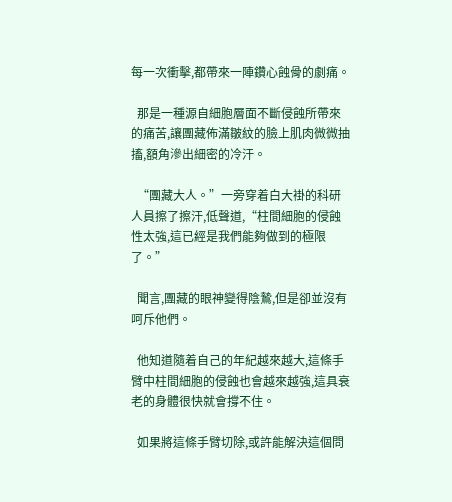每一次衝擊,都帶來一陣鑽心蝕骨的劇痛。

  那是一種源自細胞層面不斷侵蝕所帶來的痛苦,讓團藏佈滿皺紋的臉上肌肉微微抽搐,額角滲出細密的冷汗。

  “團藏大人。”一旁穿着白大褂的科研人員擦了擦汗,低聲道,“柱間細胞的侵蝕性太強,這已經是我們能夠做到的極限了。”

  聞言,團藏的眼神變得陰鷙,但是卻並沒有呵斥他們。

  他知道隨着自己的年紀越來越大,這條手臂中柱間細胞的侵蝕也會越來越強,這具衰老的身體很快就會撐不住。

  如果將這條手臂切除,或許能解決這個問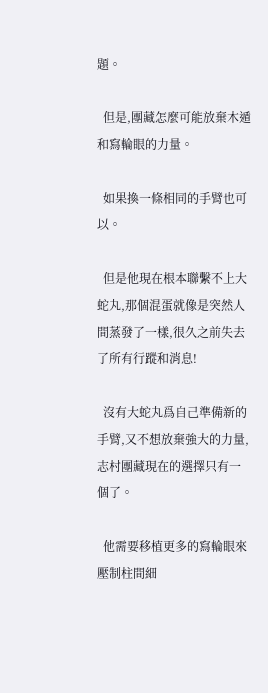題。

  但是,團藏怎麼可能放棄木遁和寫輪眼的力量。

  如果換一條相同的手臂也可以。

  但是他現在根本聯繫不上大蛇丸,那個混蛋就像是突然人間蒸發了一樣,很久之前失去了所有行蹤和消息!

  沒有大蛇丸爲自己準備新的手臂,又不想放棄強大的力量,志村團藏現在的選擇只有一個了。

  他需要移植更多的寫輪眼來壓制柱間細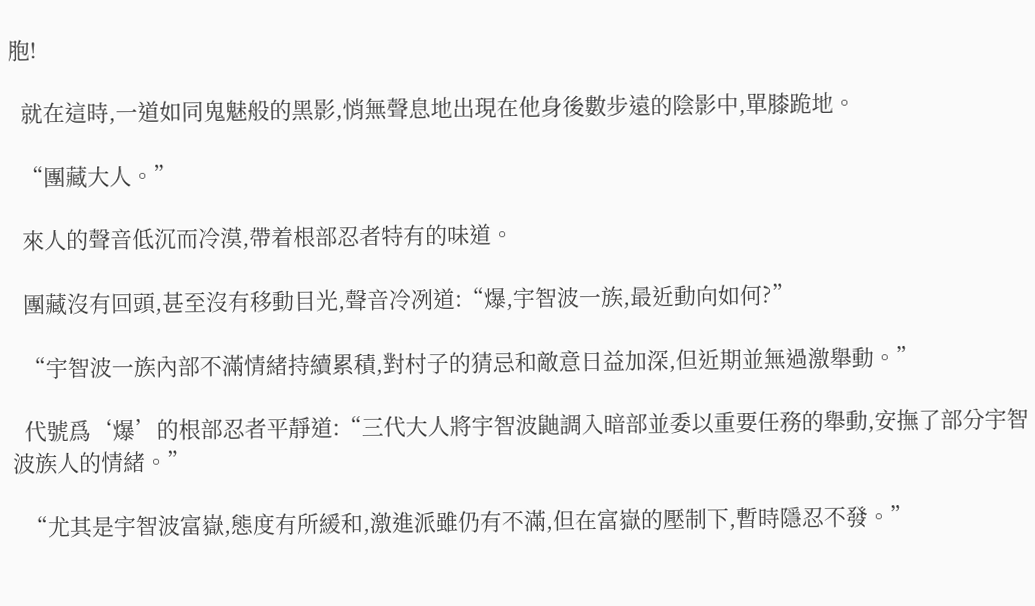胞!

  就在這時,一道如同鬼魅般的黑影,悄無聲息地出現在他身後數步遠的陰影中,單膝跪地。

  “團藏大人。”

  來人的聲音低沉而冷漠,帶着根部忍者特有的味道。

  團藏沒有回頭,甚至沒有移動目光,聲音冷冽道:“爆,宇智波一族,最近動向如何?”

  “宇智波一族內部不滿情緒持續累積,對村子的猜忌和敵意日益加深,但近期並無過激舉動。”

  代號爲‘爆’的根部忍者平靜道:“三代大人將宇智波鼬調入暗部並委以重要任務的舉動,安撫了部分宇智波族人的情緒。”

  “尤其是宇智波富嶽,態度有所緩和,激進派雖仍有不滿,但在富嶽的壓制下,暫時隱忍不發。”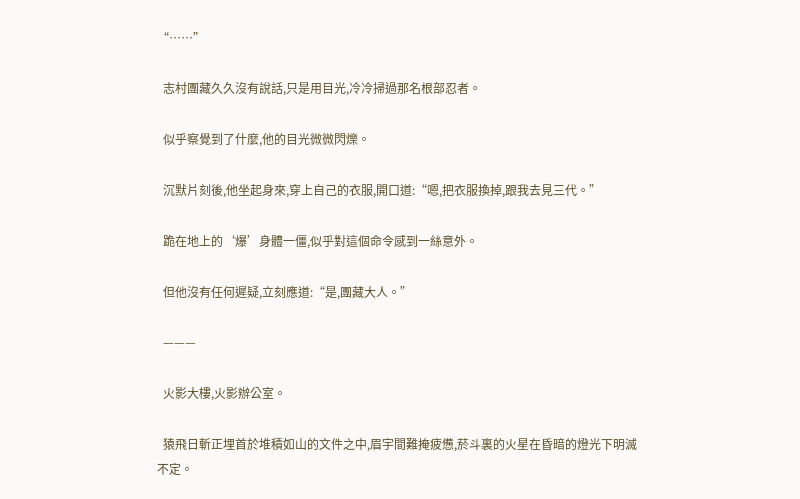“……”

  志村團藏久久沒有說話,只是用目光,冷冷掃過那名根部忍者。

  似乎察覺到了什麼,他的目光微微閃爍。

  沉默片刻後,他坐起身來,穿上自己的衣服,開口道:“嗯,把衣服換掉,跟我去見三代。”

  跪在地上的‘爆’身體一僵,似乎對這個命令感到一絲意外。

  但他沒有任何遲疑,立刻應道:“是,團藏大人。”

  ———

  火影大樓,火影辦公室。

  猿飛日斬正埋首於堆積如山的文件之中,眉宇間難掩疲憊,菸斗裏的火星在昏暗的燈光下明滅不定。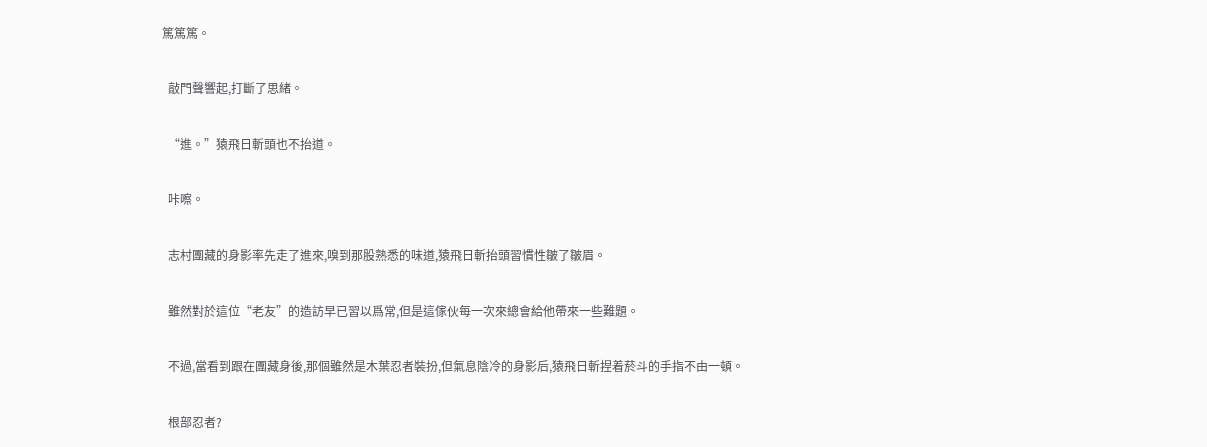篤篤篤。

  敲門聲響起,打斷了思緒。

  “進。”猿飛日斬頭也不抬道。

  咔嚓。

  志村團藏的身影率先走了進來,嗅到那股熟悉的味道,猿飛日斬抬頭習慣性皺了皺眉。

  雖然對於這位“老友”的造訪早已習以爲常,但是這傢伙每一次來總會給他帶來一些難題。

  不過,當看到跟在團藏身後,那個雖然是木葉忍者裝扮,但氣息陰冷的身影后,猿飛日斬捏着菸斗的手指不由一頓。

  根部忍者?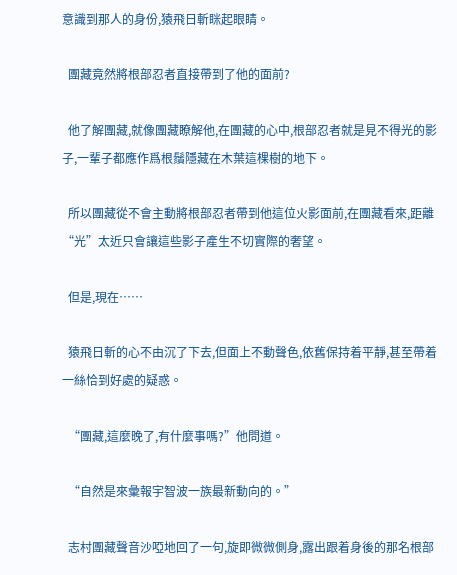意識到那人的身份,猿飛日斬眯起眼睛。

  團藏竟然將根部忍者直接帶到了他的面前?

  他了解團藏,就像團藏瞭解他,在團藏的心中,根部忍者就是見不得光的影子,一輩子都應作爲根鬚隱藏在木葉這棵樹的地下。

  所以團藏從不會主動將根部忍者帶到他這位火影面前,在團藏看來,距離“光”太近只會讓這些影子產生不切實際的奢望。

  但是,現在……

  猿飛日斬的心不由沉了下去,但面上不動聲色,依舊保持着平靜,甚至帶着一絲恰到好處的疑惑。

  “團藏,這麼晚了,有什麼事嗎?”他問道。

  “自然是來彙報宇智波一族最新動向的。”

  志村團藏聲音沙啞地回了一句,旋即微微側身,露出跟着身後的那名根部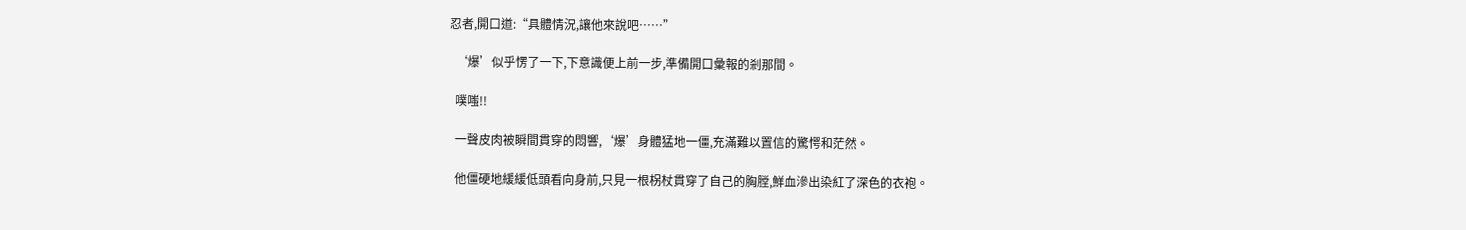忍者,開口道:“具體情況,讓他來說吧……”

  ‘爆’似乎愣了一下,下意識便上前一步,準備開口彙報的剎那間。

  噗嗤!!

  一聲皮肉被瞬間貫穿的悶響,‘爆’身體猛地一僵,充滿難以置信的驚愕和茫然。

  他僵硬地緩緩低頭看向身前,只見一根柺杖貫穿了自己的胸膛,鮮血滲出染紅了深色的衣袍。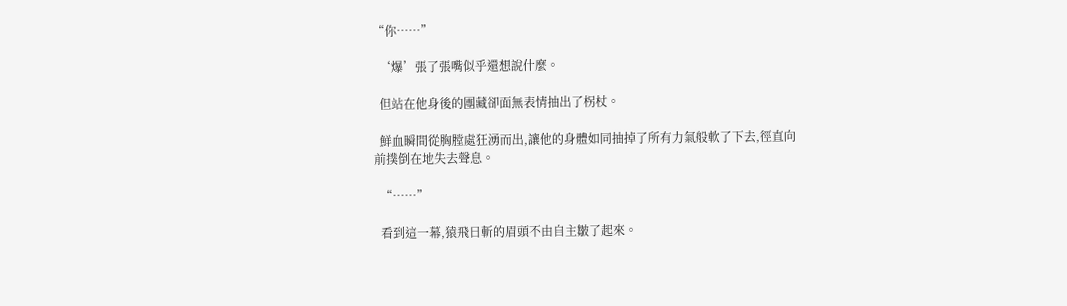“你……”

  ‘爆’張了張嘴似乎還想說什麼。

  但站在他身後的團藏卻面無表情抽出了柺杖。

  鮮血瞬間從胸膛處狂湧而出,讓他的身體如同抽掉了所有力氣般軟了下去,徑直向前撲倒在地失去聲息。

  “……”

  看到這一幕,猿飛日斬的眉頭不由自主皺了起來。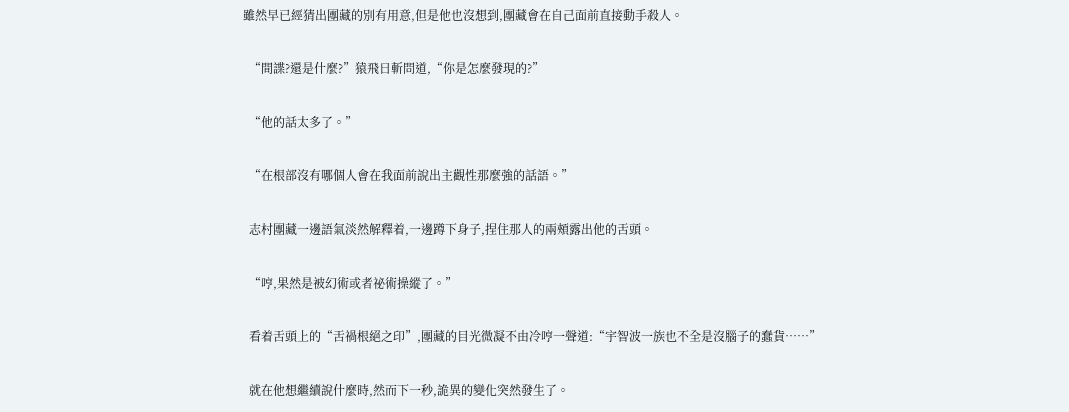雖然早已經猜出團藏的別有用意,但是他也沒想到,團藏會在自己面前直接動手殺人。

  “間諜?還是什麼?”猿飛日斬問道,“你是怎麼發現的?”

  “他的話太多了。”

  “在根部沒有哪個人會在我面前說出主觀性那麼強的話語。”

  志村團藏一邊語氣淡然解釋着,一邊蹲下身子,捏住那人的兩頰露出他的舌頭。

  “哼,果然是被幻術或者祕術操縱了。”

  看着舌頭上的“舌禍根絕之印”,團藏的目光微凝不由冷哼一聲道:“宇智波一族也不全是沒腦子的蠢貨……”

  就在他想繼續說什麼時,然而下一秒,詭異的變化突然發生了。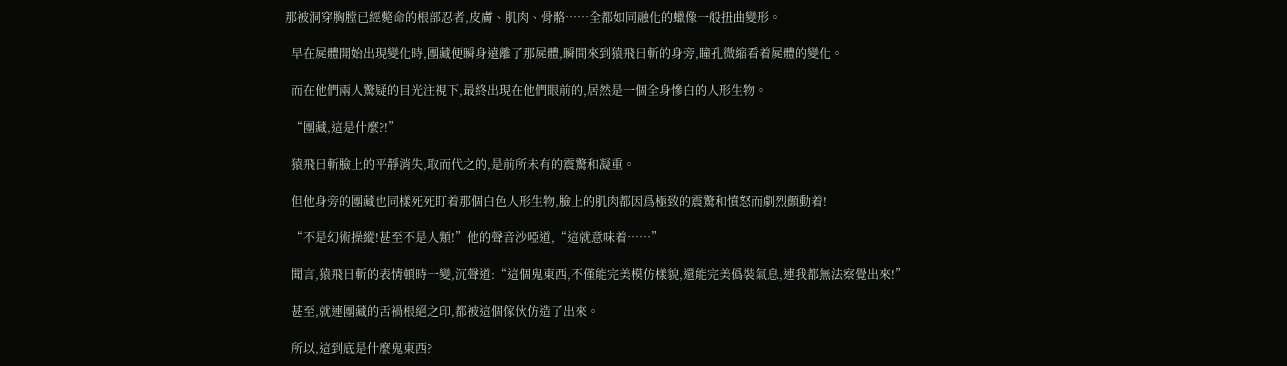那被洞穿胸膛已經斃命的根部忍者,皮膚、肌肉、骨骼……全都如同融化的蠟像一般扭曲變形。

  早在屍體開始出現變化時,團藏便瞬身遠離了那屍體,瞬間來到猿飛日斬的身旁,瞳孔微縮看着屍體的變化。

  而在他們兩人驚疑的目光注視下,最終出現在他們眼前的,居然是一個全身慘白的人形生物。

  “團藏,這是什麼?!”

  猿飛日斬臉上的平靜消失,取而代之的,是前所未有的震驚和凝重。

  但他身旁的團藏也同樣死死盯着那個白色人形生物,臉上的肌肉都因爲極致的震驚和憤怒而劇烈顫動着!

  “不是幻術操縱!甚至不是人類!”他的聲音沙啞道,“這就意味着……”

  聞言,猿飛日斬的表情頓時一變,沉聲道:“這個鬼東西,不僅能完美模仿樣貌,還能完美僞裝氣息,連我都無法察覺出來!”

  甚至,就連團藏的舌禍根絕之印,都被這個傢伙仿造了出來。

  所以,這到底是什麼鬼東西?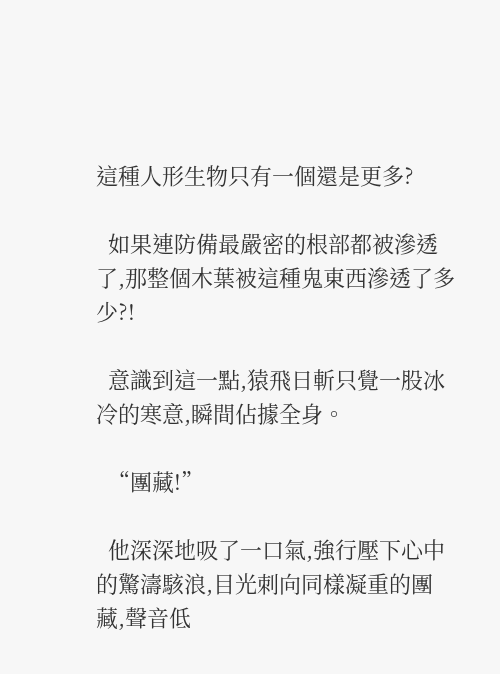這種人形生物只有一個還是更多?

  如果連防備最嚴密的根部都被滲透了,那整個木葉被這種鬼東西滲透了多少?!

  意識到這一點,猿飛日斬只覺一股冰冷的寒意,瞬間佔據全身。

  “團藏!”

  他深深地吸了一口氣,強行壓下心中的驚濤駭浪,目光刺向同樣凝重的團藏,聲音低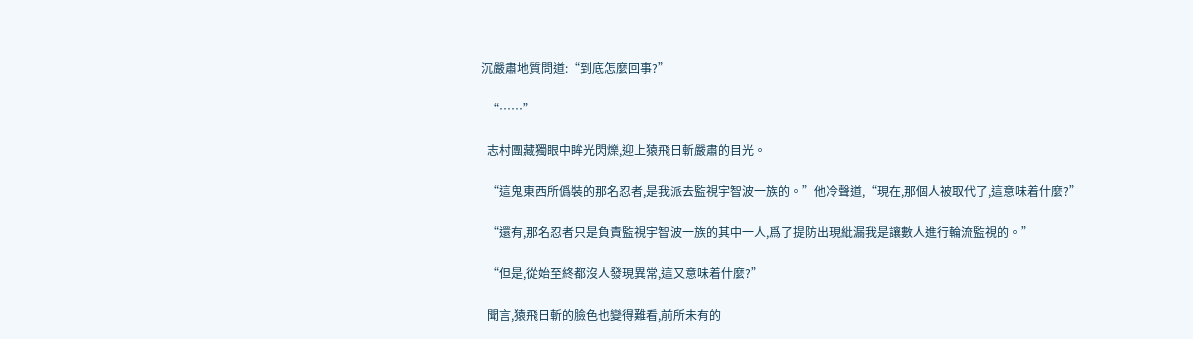沉嚴肅地質問道:“到底怎麼回事?”

  “……”

  志村團藏獨眼中眸光閃爍,迎上猿飛日斬嚴肅的目光。

  “這鬼東西所僞裝的那名忍者,是我派去監視宇智波一族的。”他冷聲道,“現在,那個人被取代了,這意味着什麼?”

  “還有,那名忍者只是負責監視宇智波一族的其中一人,爲了提防出現紕漏我是讓數人進行輪流監視的。”

  “但是,從始至終都沒人發現異常,這又意味着什麼?”

  聞言,猿飛日斬的臉色也變得難看,前所未有的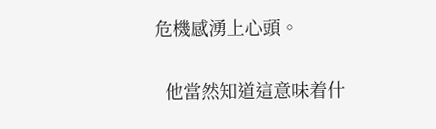危機感湧上心頭。

  他當然知道這意味着什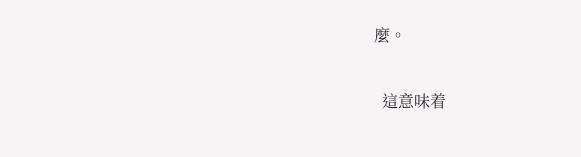麼。

  這意味着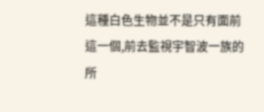這種白色生物並不是只有面前這一個,前去監視宇智波一族的所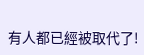有人都已經被取代了!